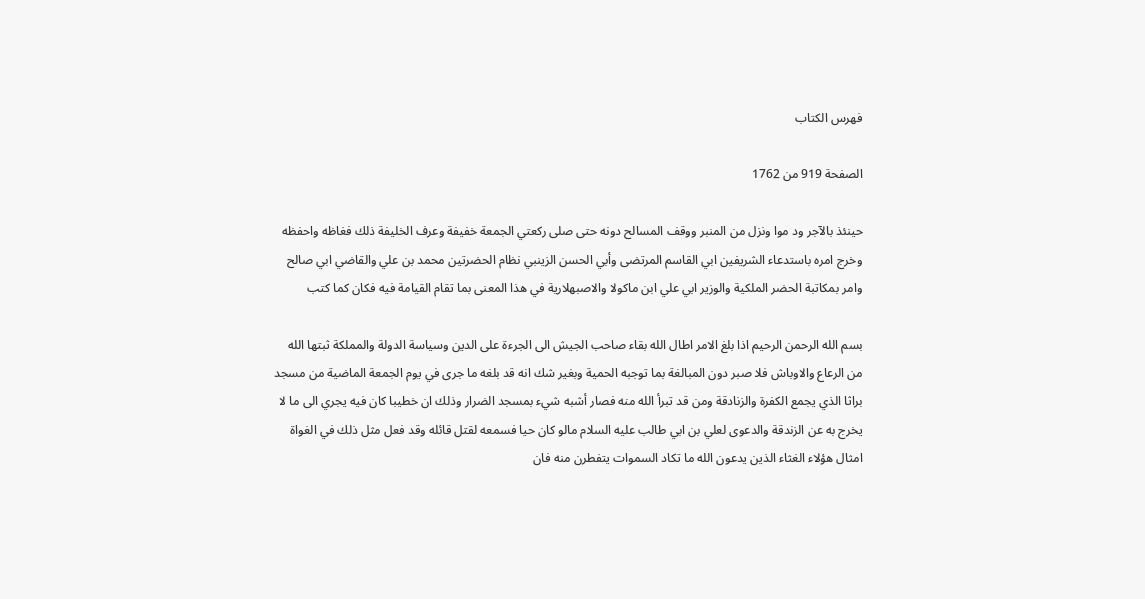فهرس الكتاب

الصفحة 919 من 1762

حينئذ بالآجر ود موا ونزل من المنبر ووقف المسالح دونه حتى صلى ركعتي الجمعة خفيفة وعرف الخليفة ذلك فغاظه واحفظه وخرج امره باستدعاء الشريفين ابي القاسم المرتضى وأبي الحسن الزينبي نظام الحضرتين محمد بن علي والقاضي ابي صالح وامر بمكاتبة الحضر الملكية والوزير ابي علي ابن ماكولا والاصبهلارية في هذا المعنى بما تقام القيامة فيه فكان كما كتب

بسم الله الرحمن الرحيم اذا بلغ الامر اطال الله بقاء صاحب الجيش الى الجرءة على الدين وسياسة الدولة والمملكة ثبتها الله من الرعاع والاوباش فلا صبر دون المبالغة بما توجبه الحمية وبغير شك انه قد بلغه ما جرى في يوم الجمعة الماضية من مسجد براثا الذي يجمع الكفرة والزنادقة ومن قد تبرأ الله منه فصار أشبه شيء بمسجد الضرار وذلك ان خطيبا كان فيه يجري الى ما لا يخرج به عن الزندقة والدعوى لعلي بن ابي طالب عليه السلام مالو كان حيا فسمعه لقتل قائله وقد فعل مثل ذلك في الغواة امثال هؤلاء الغثاء الذين يدعون الله ما تكاد السموات يتفطرن منه فان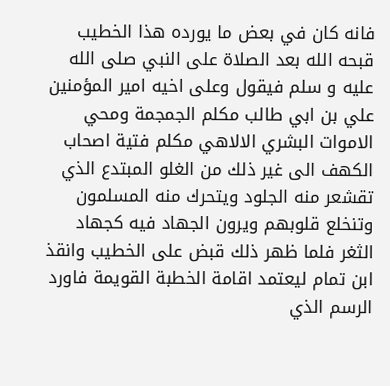فانه كان في بعض ما يورده هذا الخطيب قبحه الله بعد الصلاة على النبي صلى الله عليه و سلم فيقول وعلى اخيه امير المؤمنين علي بن ابي طالب مكلم الجمجمة ومحي الاموات البشري الالاهي مكلم فتية اصحاب الكهف الى غير ذلك من الغلو المبتدع الذي تقشعر منه الجلود ويتحرك منه المسلمون وتنخلع قلوبهم ويرون الجهاد فيه كجهاد الثغر فلما ظهر ذلك قبض على الخطيب وانقذ ابن تمام ليعتمد اقامة الخطبة القويمة فاورد الرسم الذي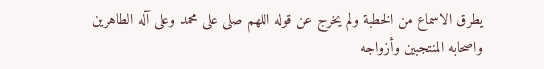يطرق الاسماع من الخطبة ولم يخرج عن قوله اللهم صلى على محمد وعلى آله الطاهرين واصحابه المنتجبين وأزواجه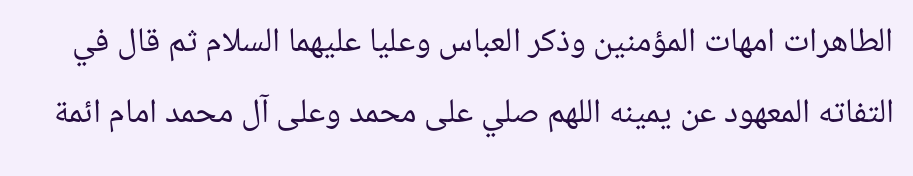الطاهرات امهات المؤمنين وذكر العباس وعليا عليهما السلام ثم قال في التفاته المعهود عن يمينه اللهم صلي على محمد وعلى آل محمد امام ائمة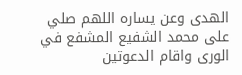الهدى وعن يساره اللهم صلي على محمد الشفيع المشفع في الورى واقام الدعوتين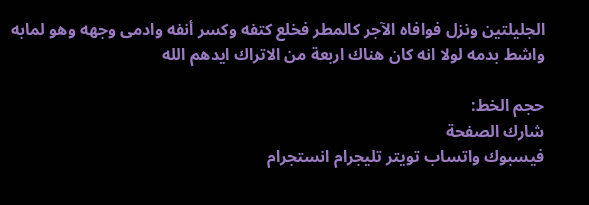الجليلتين ونزل فوافاه الآجر كالمطر فخلع كتفه وكسر أنفه وادمى وجهه وهو لمابه واشط بدمه لولا انه كان هناك اربعة من الاتراك ايدهم الله

حجم الخط:
شارك الصفحة
فيسبوك واتساب تويتر تليجرام انستجرام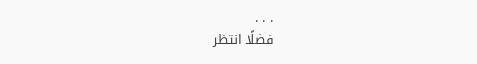. . .
فضلًا انتظر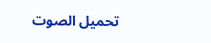تحميل الصوت